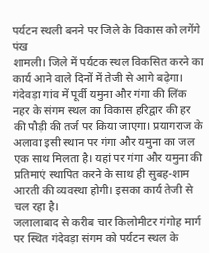पर्यटन स्थली बनने पर जिले के विकास को लगेंगे पंख
शामली। जिले में पर्यटक स्थल विकसित करने का कार्य आने वाले दिनों में तेजी से आगे बढ़ेगा। गंदेवड़ा गांव में पूर्वी यमुना और गंगा की लिंक नहर के संगम स्थल का विकास हरिद्वार की हर की पौड़ी की तर्ज पर किया जाएगा। प्रयागराज के अलावा इसी स्थान पर गंगा और यमुना का जल एक साथ मिलता है। यहां पर गंगा और यमुना की प्रतिमाएं स्थापित करने के साथ ही सुबह-शाम आरती की व्यवस्था होगी। इसका कार्य तेजी से चल रहा है।
जलालाबाद से करीब चार किलोमीटर गंगोह मार्ग पर स्थित गंदेवड़ा संगम को पर्यटन स्थल के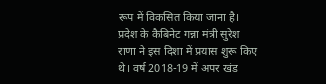रूप में विकसित किया जाना है। प्रदेश के कैबिनेट गन्ना मंत्री सुरेश राणा ने इस दिशा में प्रयास शुरू किए थे। वर्ष 2018-19 में अपर खंड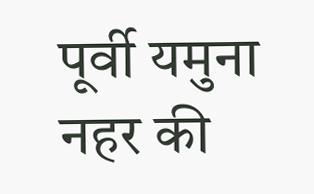पूर्वी यमुना नहर की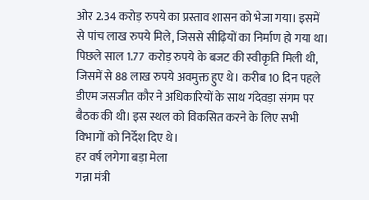ओर 2.34 करोड़ रुपये का प्रस्ताव शासन को भेजा गया। इसमें से पांच लाख रुपये मिले, जिससे सीढ़ियों का निर्माण हो गया था। पिछले साल 1.77 करोड़ रुपये के बजट की स्वीकृति मिली थी, जिसमें से 88 लाख रुपये अवमुक्त हुए थे। करीब 10 दिन पहले डीएम जसजीत कौर ने अधिकारियों के साथ गंदेवड़ा संगम पर बैठक की थी। इस स्थल को विकसित करने के लिए सभी विभागों को निर्देश दिए थे।
हर वर्ष लगेगा बड़ा मेला
गन्ना मंत्री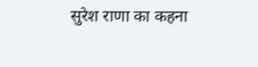सुरेश राणा का कहना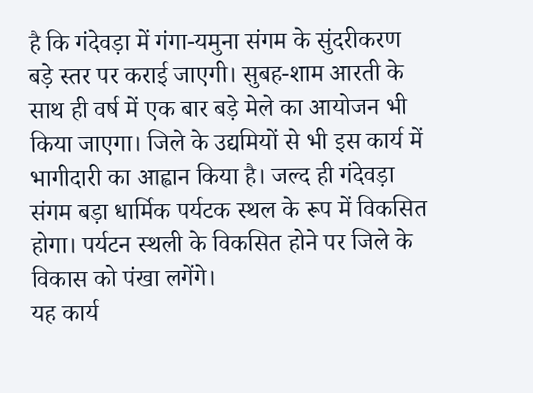है कि गंदेवड़ा में गंगा-यमुना संगम के सुंदरीकरण बड़े स्तर पर कराई जाएगी। सुबह-शाम आरती के साथ ही वर्ष में एक बार बड़े मेले का आयोजन भी किया जाएगा। जिले के उद्यमियों से भी इस कार्य में भागीदारी का आह्वान किया है। जल्द ही गंदेवड़ा संगम बड़ा धार्मिक पर्यटक स्थल के रूप में विकसित होगा। पर्यटन स्थली के विकसित होने पर जिले के विकास को पंखा लगेंगे।
यह कार्य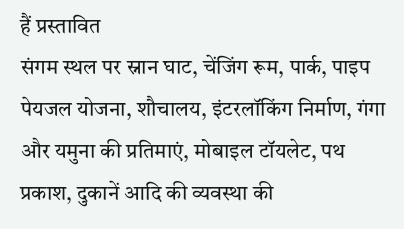हैं प्रस्तावित
संगम स्थल पर स्नान घाट, चेंजिंग रूम, पार्क, पाइप पेयजल योजना, शौचालय, इंटरलॉकिंग निर्माण, गंगा और यमुना की प्रतिमाएं, मोबाइल टॉयलेट, पथ प्रकाश, दुकानें आदि की व्यवस्था की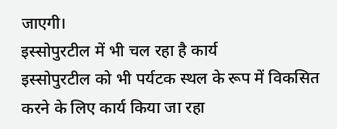जाएगी।
इस्सोपुरटील में भी चल रहा है कार्य
इस्सोपुरटील को भी पर्यटक स्थल के रूप में विकसित करने के लिए कार्य किया जा रहा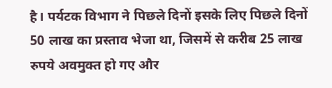है। पर्यटक विभाग ने पिछले दिनों इसके लिए पिछले दिनों 50 लाख का प्रस्ताव भेजा था, जिसमें से करीब 25 लाख रुपये अवमुक्त हो गए और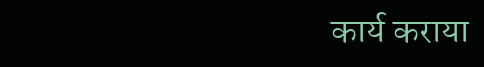कार्य कराया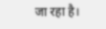जा रहा है।